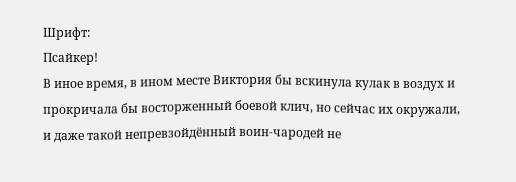Шрифт:
Псайкер!
В иное время, в ином месте Виктория бы вскинула кулак в воздух и прокричала бы восторженный боевой клич, но сейчас их окружали, и даже такой непревзойдённый воин-чародей не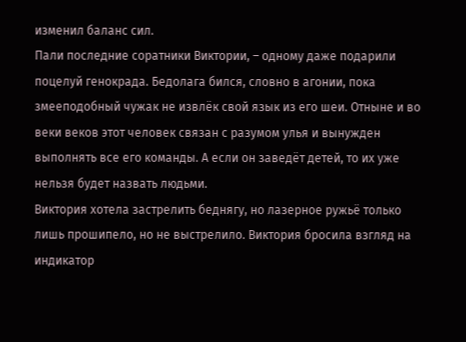изменил баланс сил.
Пали последние соратники Виктории, – одному даже подарили поцелуй генокрада. Бедолага бился, словно в агонии, пока змееподобный чужак не извлёк свой язык из его шеи. Отныне и во веки веков этот человек связан с разумом улья и вынужден выполнять все его команды. А если он заведёт детей, то их уже нельзя будет назвать людьми.
Виктория хотела застрелить беднягу, но лазерное ружьё только лишь прошипело, но не выстрелило. Виктория бросила взгляд на индикатор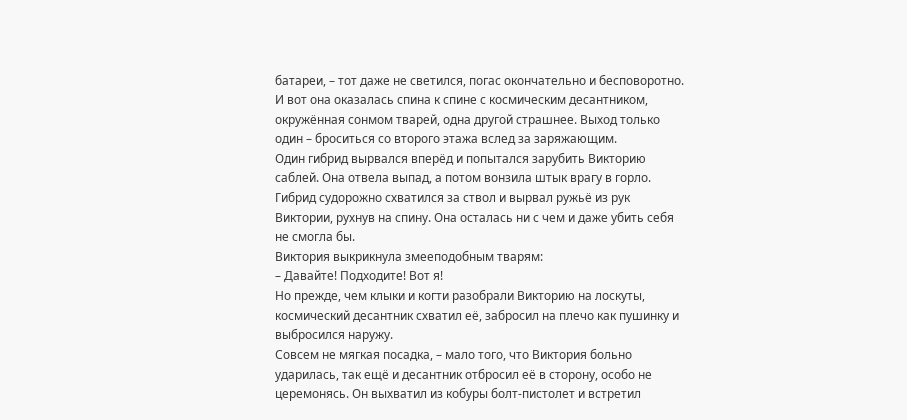батареи, – тот даже не светился, погас окончательно и бесповоротно.
И вот она оказалась спина к спине с космическим десантником, окружённая сонмом тварей, одна другой страшнее. Выход только один – броситься со второго этажа вслед за заряжающим.
Один гибрид вырвался вперёд и попытался зарубить Викторию саблей. Она отвела выпад, а потом вонзила штык врагу в горло. Гибрид судорожно схватился за ствол и вырвал ружьё из рук Виктории, рухнув на спину. Она осталась ни с чем и даже убить себя не смогла бы.
Виктория выкрикнула змееподобным тварям:
– Давайте! Подходите! Вот я!
Но прежде, чем клыки и когти разобрали Викторию на лоскуты, космический десантник схватил её, забросил на плечо как пушинку и выбросился наружу.
Совсем не мягкая посадка, – мало того, что Виктория больно ударилась, так ещё и десантник отбросил её в сторону, особо не церемонясь. Он выхватил из кобуры болт-пистолет и встретил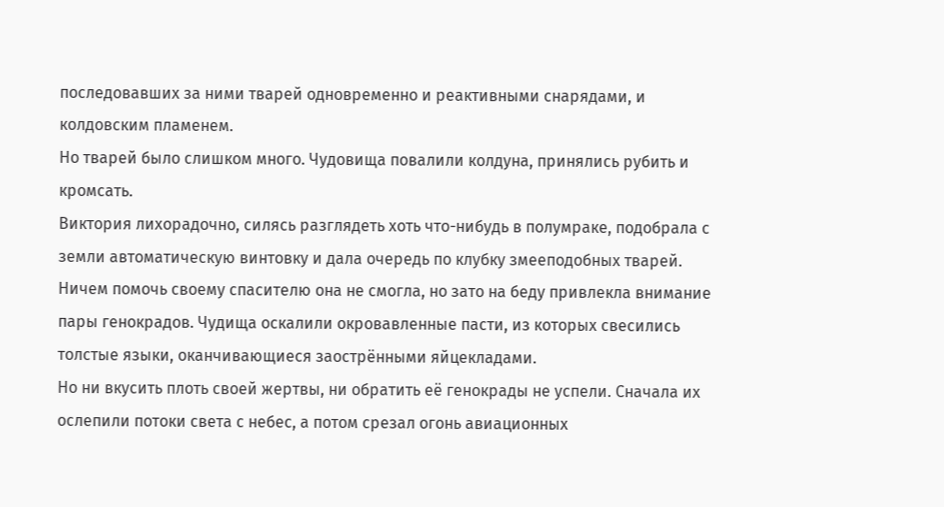последовавших за ними тварей одновременно и реактивными снарядами, и колдовским пламенем.
Но тварей было слишком много. Чудовища повалили колдуна, принялись рубить и кромсать.
Виктория лихорадочно, силясь разглядеть хоть что-нибудь в полумраке, подобрала с земли автоматическую винтовку и дала очередь по клубку змееподобных тварей. Ничем помочь своему спасителю она не смогла, но зато на беду привлекла внимание пары генокрадов. Чудища оскалили окровавленные пасти, из которых свесились толстые языки, оканчивающиеся заострёнными яйцекладами.
Но ни вкусить плоть своей жертвы, ни обратить её генокрады не успели. Сначала их ослепили потоки света с небес, а потом срезал огонь авиационных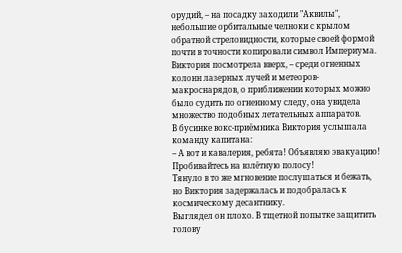орудий, – на посадку заходили "Аквилы", небольшие орбитальные челноки с крылом обратной стреловидности, которые своей формой почти в точности копировали символ Империума.
Виктория посмотрела вверх, – среди огненных колонн лазерных лучей и метеоров-макроснарядов, о приближении которых можно было судить по огненному следу, она увидела множество подобных летательных аппаратов.
В бусинке вокс-приёмника Виктория услышала команду капитана:
– А вот и кавалерия, ребята! Объявляю эвакуацию! Пробивайтесь на взлётную полосу!
Тянуло в то же мгновение послушаться и бежать, но Виктория задержалась и подобралась к космическому десантнику.
Выглядел он плохо. В тщетной попытке защитить голову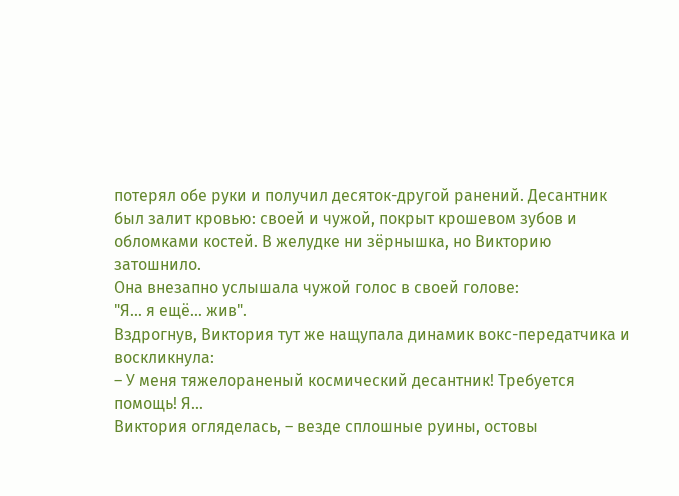потерял обе руки и получил десяток-другой ранений. Десантник был залит кровью: своей и чужой, покрыт крошевом зубов и обломками костей. В желудке ни зёрнышка, но Викторию затошнило.
Она внезапно услышала чужой голос в своей голове:
"Я… я ещё… жив".
Вздрогнув, Виктория тут же нащупала динамик вокс-передатчика и воскликнула:
– У меня тяжелораненый космический десантник! Требуется помощь! Я…
Виктория огляделась, – везде сплошные руины, остовы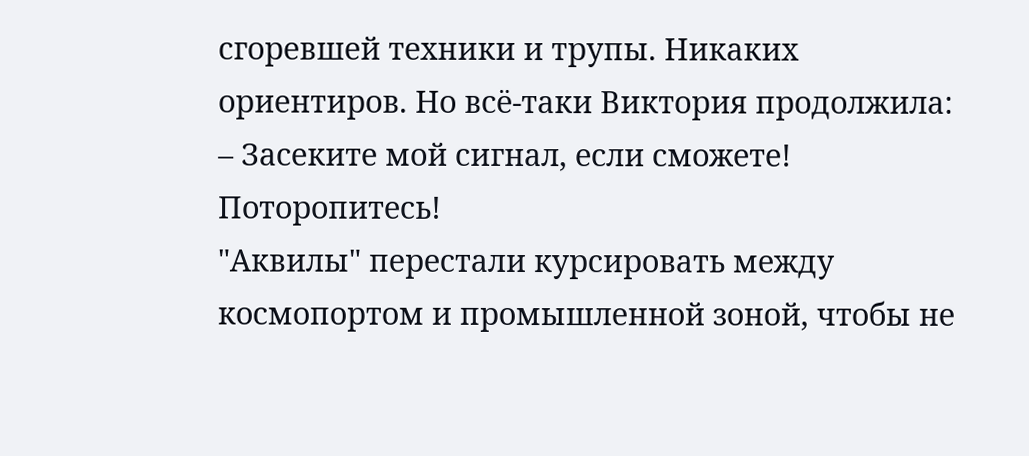сгоревшей техники и трупы. Никаких ориентиров. Но всё-таки Виктория продолжила:
– Засеките мой сигнал, если сможете! Поторопитесь!
"Аквилы" перестали курсировать между космопортом и промышленной зоной, чтобы не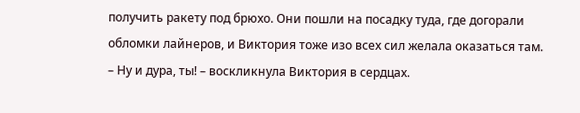получить ракету под брюхо. Они пошли на посадку туда, где догорали обломки лайнеров, и Виктория тоже изо всех сил желала оказаться там.
– Ну и дура, ты! – воскликнула Виктория в сердцах.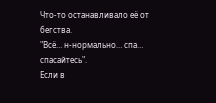Что-то останавливало её от бегства.
"Всё… н-нормально… спа… спасайтесь".
Если в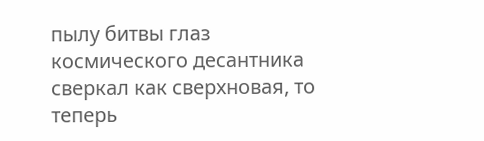пылу битвы глаз космического десантника сверкал как сверхновая, то теперь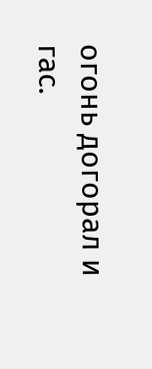огонь догорал и гас.